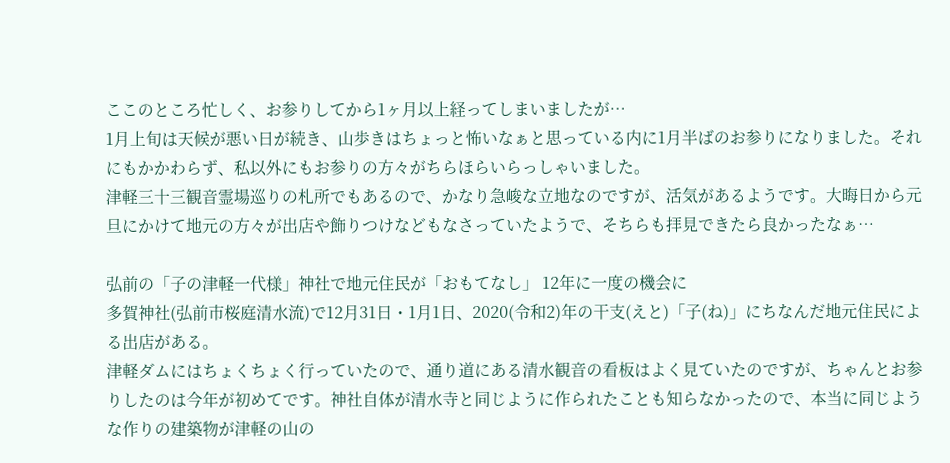ここのところ忙しく、お参りしてから1ヶ月以上経ってしまいましたが…
1月上旬は天候が悪い日が続き、山歩きはちょっと怖いなぁと思っている内に1月半ばのお参りになりました。それにもかかわらず、私以外にもお参りの方々がちらほらいらっしゃいました。
津軽三十三観音霊場巡りの札所でもあるので、かなり急峻な立地なのですが、活気があるようです。大晦日から元旦にかけて地元の方々が出店や飾りつけなどもなさっていたようで、そちらも拝見できたら良かったなぁ…

弘前の「子の津軽一代様」神社で地元住民が「おもてなし」 12年に一度の機会に
多賀神社(弘前市桜庭清水流)で12月31日・1月1日、2020(令和2)年の干支(えと)「子(ね)」にちなんだ地元住民による出店がある。
津軽ダムにはちょくちょく行っていたので、通り道にある清水観音の看板はよく見ていたのですが、ちゃんとお参りしたのは今年が初めてです。神社自体が清水寺と同じように作られたことも知らなかったので、本当に同じような作りの建築物が津軽の山の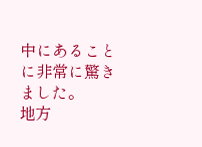中にあることに非常に驚きました。
地方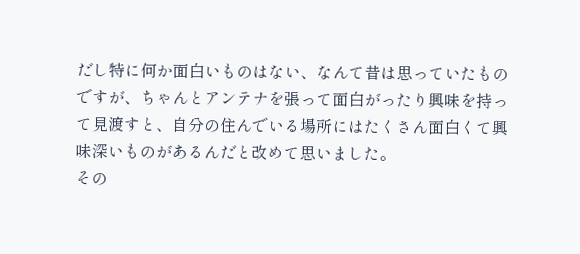だし特に何か面白いものはない、なんて昔は思っていたものですが、ちゃんとアンテナを張って面白がったり興味を持って見渡すと、自分の住んでいる場所にはたくさん面白くて興味深いものがあるんだと改めて思いました。
その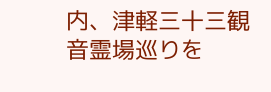内、津軽三十三観音霊場巡りを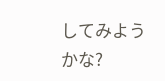してみようかな?